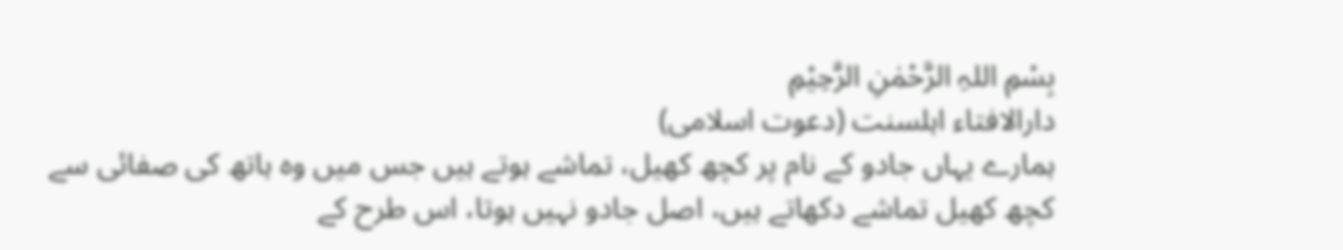بِسْمِ اللہِ الرَّحْمٰنِ الرَّحِيْمِ
دارالافتاء اہلسنت (دعوت اسلامی)
ہمارے یہاں جادو کے نام پر کچھ کھیل، تماشے ہوتے ہیں جس میں وہ ہاتھ کی صفائی سے کچھ کھیل تماشے دکھاتے ہیں، اصل جادو نہیں ہوتا، اس طرح کے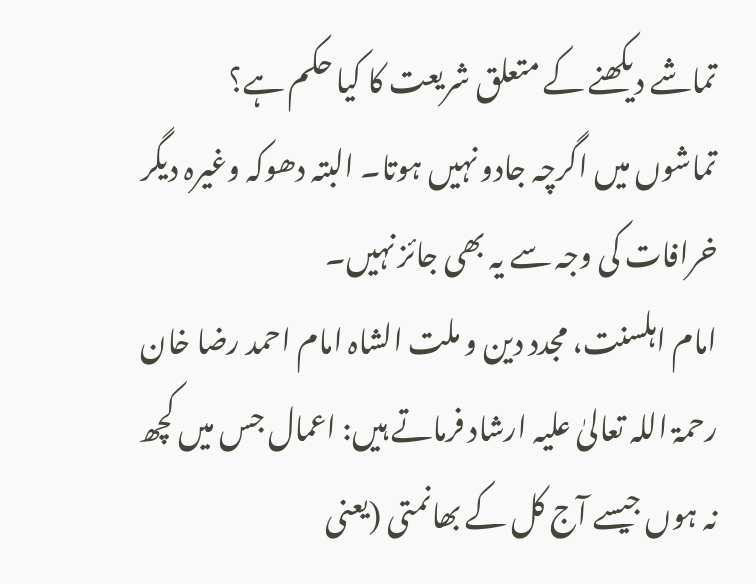تماشے دیکھنے کے متعلق شریعت کا کیا حکم ہے؟
تماشوں میں اگرچہ جادو نہیں ہوتا۔ البتہ دھوکہ وغیرہ دیگر خرافات کی وجہ سے یہ بھی جائز نہیں۔
امام اہلسنت، مجدد دین و ملت الشاہ امام احمد رضا خان رحمۃ اللہ تعالیٰ علیہ ارشاد فرماتے ہیں: اعمال جس میں کچھ نہ ہوں جیسے آج کل کے بھانمتی (یعنی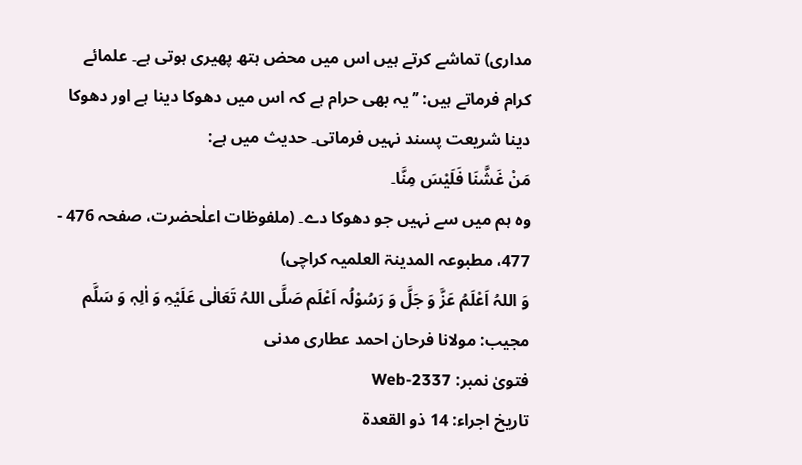مداری) تماشے کرتے ہیں اس میں محض ہتھ پھیری ہوتی ہے۔ علمائے کرام فرماتے ہیں: ’’یہ بھی حرام ہے کہ اس میں دھوکا دینا ہے اور دھوکا دینا شریعت پسند نہیں فرماتی۔ حدیث میں ہے:
مَنْ غَشَّنَا فَلَیْسَ مِنَّا۔
وہ ہم میں سے نہیں جو دھوکا دے۔ (ملفوظات اعلٰحضرت، صفحہ 476 - 477، مطبوعہ المدینۃ العلمیہ کراچی)
وَ اللہُ اَعْلَمُ عَزَّ وَ جَلَّ وَ رَسُوْلُہ اَعْلَم صَلَّی اللہُ تَعَالٰی عَلَیْہِ وَ اٰلِہٖ وَ سَلَّم
مجیب: مولانا فرحان احمد عطاری مدنی
فتویٰ نمبر: Web-2337
تاریخ اجراء: 14 ذو القعدۃ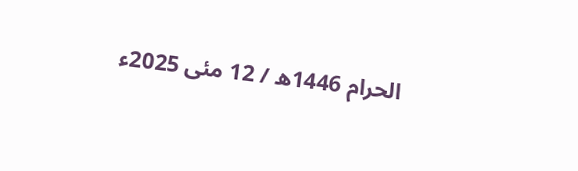الحرام 1446ھ / 12 مئی 2025ء